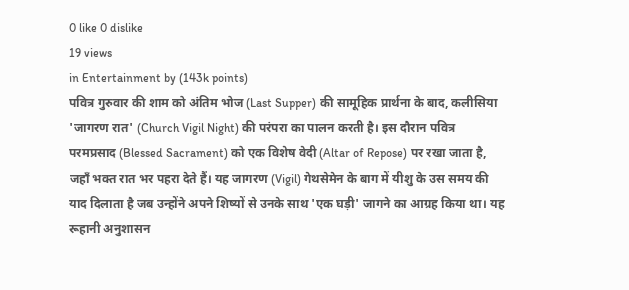0 like 0 dislike
19 views
in Entertainment by (143k points)
पवित्र गुरुवार की शाम को अंतिम भोज (Last Supper) की सामूहिक प्रार्थना के बाद, कलीसिया 'जागरण रात' (Church Vigil Night) की परंपरा का पालन करती है। इस दौरान पवित्र परमप्रसाद (Blessed Sacrament) को एक विशेष वेदी (Altar of Repose) पर रखा जाता है, जहाँ भक्त रात भर पहरा देते हैं। यह जागरण (Vigil) गेथसेमेन के बाग में यीशु के उस समय की याद दिलाता है जब उन्होंने अपने शिष्यों से उनके साथ 'एक घड़ी' जागने का आग्रह किया था। यह रूहानी अनुशासन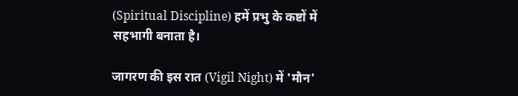(Spiritual Discipline) हमें प्रभु के कष्टों में सहभागी बनाता है।

जागरण की इस रात (Vigil Night) में 'मौन'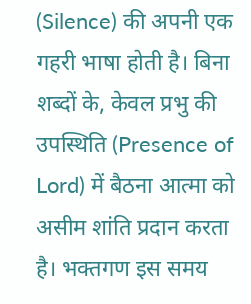(Silence) की अपनी एक गहरी भाषा होती है। बिना शब्दों के, केवल प्रभु की उपस्थिति (Presence of Lord) में बैठना आत्मा को असीम शांति प्रदान करता है। भक्तगण इस समय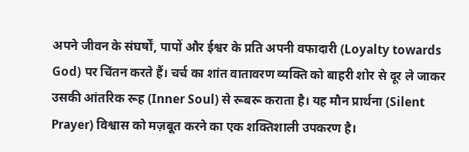अपने जीवन के संघर्षों, पापों और ईश्वर के प्रति अपनी वफादारी (Loyalty towards God) पर चिंतन करते हैं। चर्च का शांत वातावरण व्यक्ति को बाहरी शोर से दूर ले जाकर उसकी आंतरिक रूह (Inner Soul) से रूबरू कराता है। यह मौन प्रार्थना (Silent Prayer) विश्वास को मज़बूत करने का एक शक्तिशाली उपकरण है।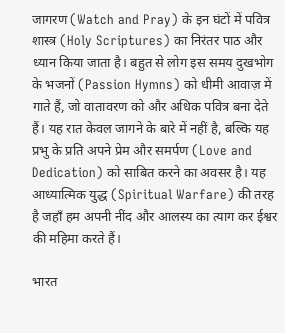जागरण (Watch and Pray) के इन घंटों में पवित्र शास्त्र (Holy Scriptures) का निरंतर पाठ और ध्यान किया जाता है। बहुत से लोग इस समय दुखभोग के भजनों (Passion Hymns) को धीमी आवाज़ में गाते हैं, जो वातावरण को और अधिक पवित्र बना देते हैं। यह रात केवल जागने के बारे में नहीं है, बल्कि यह प्रभु के प्रति अपने प्रेम और समर्पण (Love and Dedication) को साबित करने का अवसर है। यह आध्यात्मिक युद्ध (Spiritual Warfare) की तरह है जहाँ हम अपनी नींद और आलस्य का त्याग कर ईश्वर की महिमा करते हैं।

भारत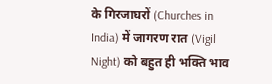के गिरजाघरों (Churches in India) में जागरण रात (Vigil Night) को बहुत ही भक्ति भाव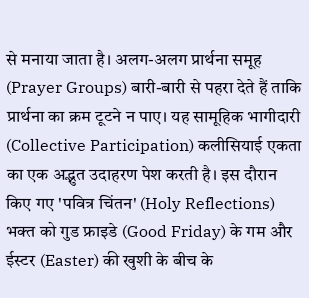से मनाया जाता है। अलग-अलग प्रार्थना समूह (Prayer Groups) बारी-बारी से पहरा देते हैं ताकि प्रार्थना का क्रम टूटने न पाए। यह सामूहिक भागीदारी (Collective Participation) कलीसियाई एकता का एक अद्भुत उदाहरण पेश करती है। इस दौरान किए गए 'पवित्र चिंतन' (Holy Reflections) भक्त को गुड फ्राइडे (Good Friday) के गम और ईस्टर (Easter) की खुशी के बीच के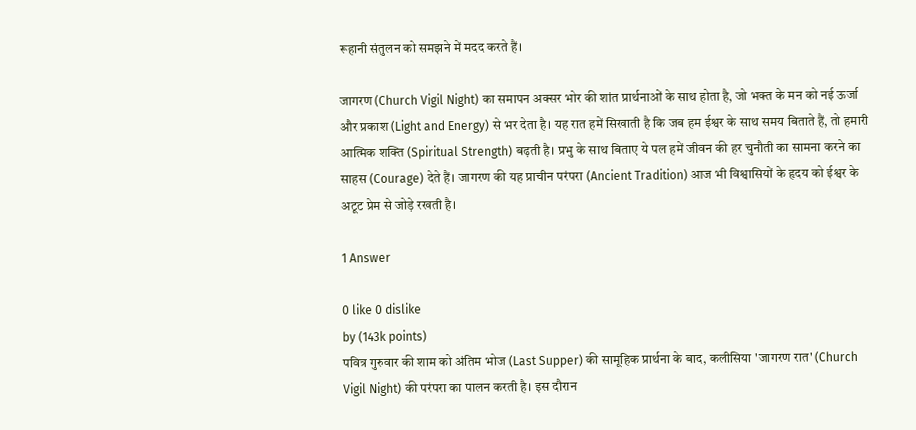रूहानी संतुलन को समझने में मदद करते हैं।

जागरण (Church Vigil Night) का समापन अक्सर भोर की शांत प्रार्थनाओं के साथ होता है, जो भक्त के मन को नई ऊर्जा और प्रकाश (Light and Energy) से भर देता है। यह रात हमें सिखाती है कि जब हम ईश्वर के साथ समय बिताते हैं, तो हमारी आत्मिक शक्ति (Spiritual Strength) बढ़ती है। प्रभु के साथ बिताए ये पल हमें जीवन की हर चुनौती का सामना करने का साहस (Courage) देते हैं। जागरण की यह प्राचीन परंपरा (Ancient Tradition) आज भी विश्वासियों के हृदय को ईश्वर के अटूट प्रेम से जोड़े रखती है।

1 Answer

0 like 0 dislike
by (143k points)
पवित्र गुरुवार की शाम को अंतिम भोज (Last Supper) की सामूहिक प्रार्थना के बाद, कलीसिया 'जागरण रात' (Church Vigil Night) की परंपरा का पालन करती है। इस दौरान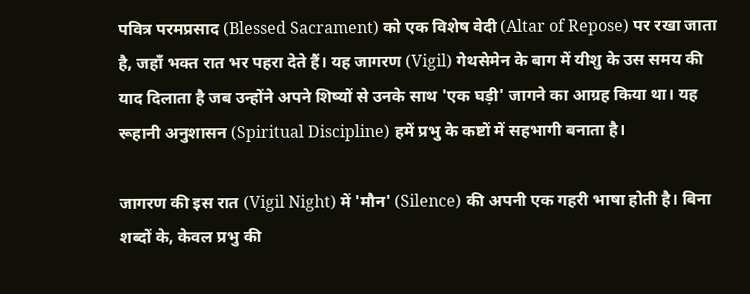पवित्र परमप्रसाद (Blessed Sacrament) को एक विशेष वेदी (Altar of Repose) पर रखा जाता है, जहाँ भक्त रात भर पहरा देते हैं। यह जागरण (Vigil) गेथसेमेन के बाग में यीशु के उस समय की याद दिलाता है जब उन्होंने अपने शिष्यों से उनके साथ 'एक घड़ी' जागने का आग्रह किया था। यह रूहानी अनुशासन (Spiritual Discipline) हमें प्रभु के कष्टों में सहभागी बनाता है।

जागरण की इस रात (Vigil Night) में 'मौन' (Silence) की अपनी एक गहरी भाषा होती है। बिना शब्दों के, केवल प्रभु की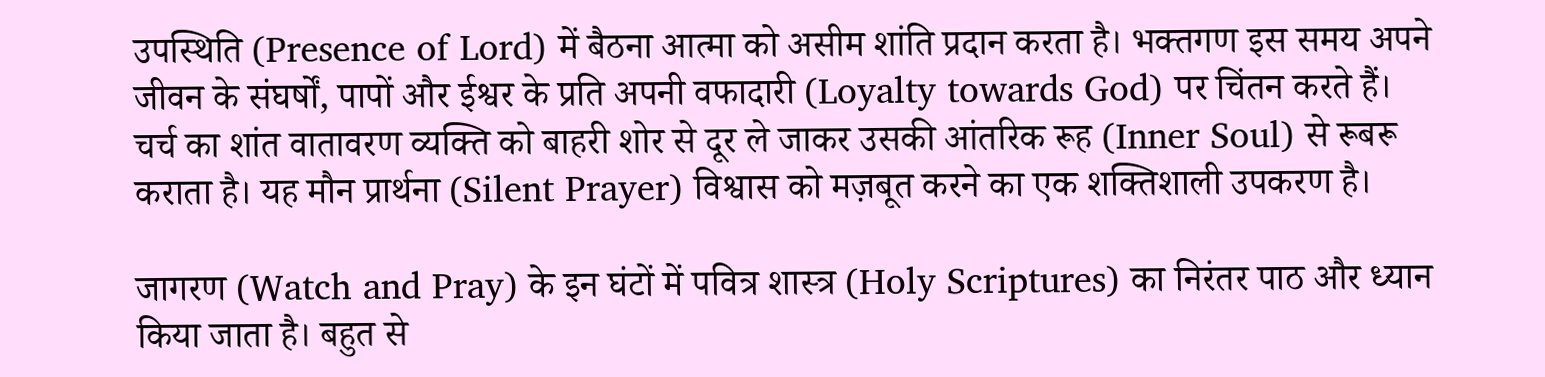उपस्थिति (Presence of Lord) में बैठना आत्मा को असीम शांति प्रदान करता है। भक्तगण इस समय अपने जीवन के संघर्षों, पापों और ईश्वर के प्रति अपनी वफादारी (Loyalty towards God) पर चिंतन करते हैं। चर्च का शांत वातावरण व्यक्ति को बाहरी शोर से दूर ले जाकर उसकी आंतरिक रूह (Inner Soul) से रूबरू कराता है। यह मौन प्रार्थना (Silent Prayer) विश्वास को मज़बूत करने का एक शक्तिशाली उपकरण है।

जागरण (Watch and Pray) के इन घंटों में पवित्र शास्त्र (Holy Scriptures) का निरंतर पाठ और ध्यान किया जाता है। बहुत से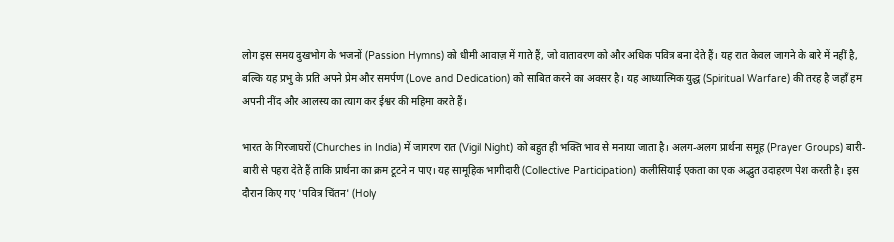लोग इस समय दुखभोग के भजनों (Passion Hymns) को धीमी आवाज़ में गाते हैं, जो वातावरण को और अधिक पवित्र बना देते हैं। यह रात केवल जागने के बारे में नहीं है, बल्कि यह प्रभु के प्रति अपने प्रेम और समर्पण (Love and Dedication) को साबित करने का अवसर है। यह आध्यात्मिक युद्ध (Spiritual Warfare) की तरह है जहाँ हम अपनी नींद और आलस्य का त्याग कर ईश्वर की महिमा करते हैं।

भारत के गिरजाघरों (Churches in India) में जागरण रात (Vigil Night) को बहुत ही भक्ति भाव से मनाया जाता है। अलग-अलग प्रार्थना समूह (Prayer Groups) बारी-बारी से पहरा देते हैं ताकि प्रार्थना का क्रम टूटने न पाए। यह सामूहिक भागीदारी (Collective Participation) कलीसियाई एकता का एक अद्भुत उदाहरण पेश करती है। इस दौरान किए गए 'पवित्र चिंतन' (Holy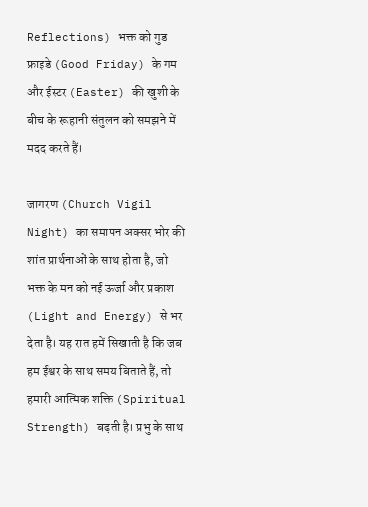Reflections) भक्त को गुड फ्राइडे (Good Friday) के गम और ईस्टर (Easter) की खुशी के बीच के रूहानी संतुलन को समझने में मदद करते हैं।

जागरण (Church Vigil Night) का समापन अक्सर भोर की शांत प्रार्थनाओं के साथ होता है, जो भक्त के मन को नई ऊर्जा और प्रकाश (Light and Energy) से भर देता है। यह रात हमें सिखाती है कि जब हम ईश्वर के साथ समय बिताते हैं, तो हमारी आत्मिक शक्ति (Spiritual Strength) बढ़ती है। प्रभु के साथ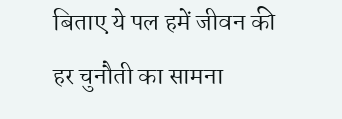बिताए ये पल हमें जीवन की हर चुनौती का सामना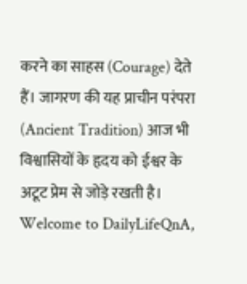करने का साहस (Courage) देते हैं। जागरण की यह प्राचीन परंपरा (Ancient Tradition) आज भी विश्वासियों के हृदय को ईश्वर के अटूट प्रेम से जोड़े रखती है।
Welcome to DailyLifeQnA,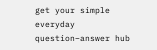get your simple everyday question–answer hub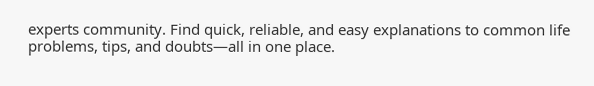experts community. Find quick, reliable, and easy explanations to common life problems, tips, and doubts—all in one place.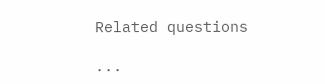Related questions

...